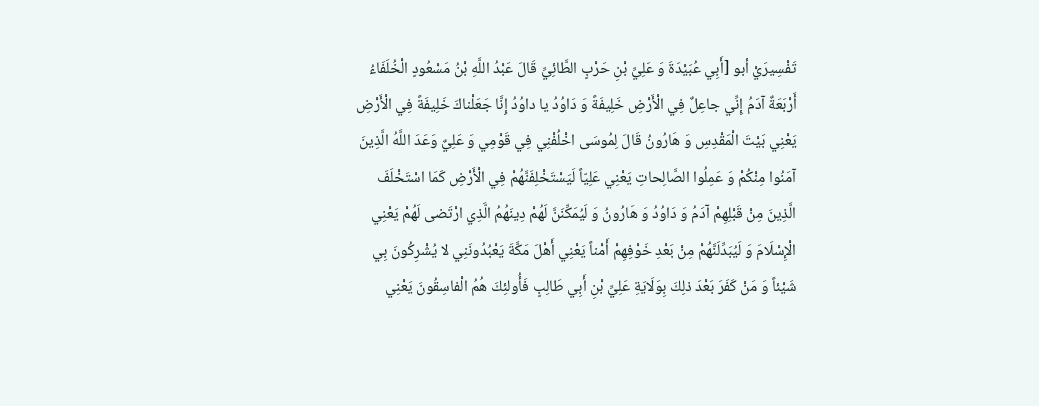تَفْسِيرَيْ أبو [أَبِي عُبَيْدَةَ وَ عَلِيِّ بْنِ حَرْبٍ الطَّائِيِّ قَالَ عَبْدُ اللَّهِ بْنُ مَسْعُودٍ الْخُلَفَاءُ أَرْبَعَةٌ آدَمُ إِنِّي جاعِلٌ فِي الْأَرْضِ خَلِيفَةً وَ دَاوُدُ يا داوُدُ إِنَّا جَعَلْناكَ خَلِيفَةً فِي الْأَرْضِ يَعْنِي بَيْتَ الْمَقْدِسِ وَ هَارُونُ قَالَ لِمُوسَى اخْلُفْنِي فِي قَوْمِي وَ عَلِيٌ وَعَدَ اللَّهُ الَّذِينَ آمَنُوا مِنْكُمْ وَ عَمِلُوا الصَّالِحاتِ يَعْنِي عَلِيّاً لَيَسْتَخْلِفَنَّهُمْ فِي الْأَرْضِ كَمَا اسْتَخْلَفَ الَّذِينَ مِنْ قَبْلِهِمْ آدَمُ وَ دَاوُدُ وَ هَارُونُ وَ لَيُمَكِّنَنَّ لَهُمْ دِينَهُمُ الَّذِي ارْتَضى لَهُمْ يَعْنِي الْإِسْلَامَ وَ لَيُبَدِّلَنَّهُمْ مِنْ بَعْدِ خَوْفِهِمْ أَمْناً يَعْنِي أَهْلَ مَكَّةَ يَعْبُدُونَنِي لا يُشْرِكُونَ بِي شَيْئاً وَ مَنْ كَفَرَ بَعْدَ ذلِكَ بِوَلَايَةِ عَلِيِّ بْنِ أَبِي طَالِبٍ فَأُولئِكَ هُمُ الْفاسِقُونَ يَعْنِي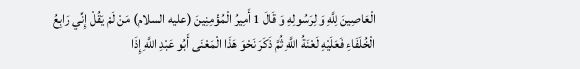الْعَاصِينَ لِلَّهِ وَ لِرَسُولِهِ وَ قَالَ 1 أَمِيرُ الْمُؤْمِنِينَ (عليه السلام) مَنْ لَمْ يَقُلْ إِنِّي رَابِعُ الْخُلَفَاءِ فَعَلَيْهِ لَعْنَةُ اللَّهِ ثُمَّ ذَكَرَ نَحْوَ هَذَا الْمَعْنَى أَبُو عَبْدِ اللَّهِ إِذَا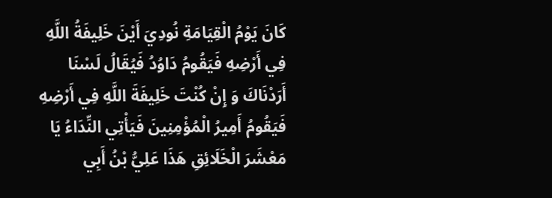كَانَ يَوْمُ الْقِيَامَةِ نُودِيَ أَيْنَ خَلِيفَةُ اللَّهِ فِي أَرْضِهِ فَيَقُومُ دَاوُدُ فَيُقَالُ لَسْنَا أَرَدْنَاكَ وَ إِنْ كُنْتَ خَلِيفَةَ اللَّهِ فِي أَرْضِهِ فَيَقُومُ أَمِيرُ الْمُؤْمِنِينَ فَيَأْتِي النِّدَاءُ يَا مَعْشَرَ الْخَلَائِقِ هَذَا عَلِيُّ بْنُ أَبِي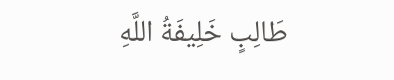طَالِبٍ خَلِيفَةُ اللَّهِ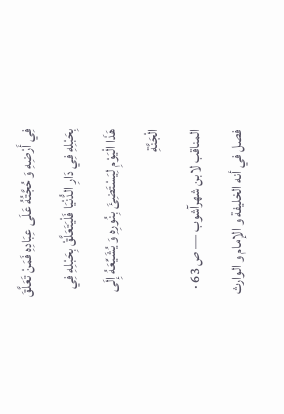فِي أَرْضِهِ وَ حُجَّتُهُ عَلَى عِبَادِهِ فَمَنْ تَعَلَّقَ بِحَبْلِهِ فِي دَارِ الدُّنْيَا فَلْيَتَعَلَّقْ بِحَبْلِهِ فِي هَذَا الْيَوْمِ لِيَسْتَضِئَ بِنُورِهِ وَ يُشَيِّعَهُ إِلَى الْجَنَّةِ
المناقب لابن شهرآشوب — ص 63 · فصل في أنه الخليفة و الإمام و الوارث